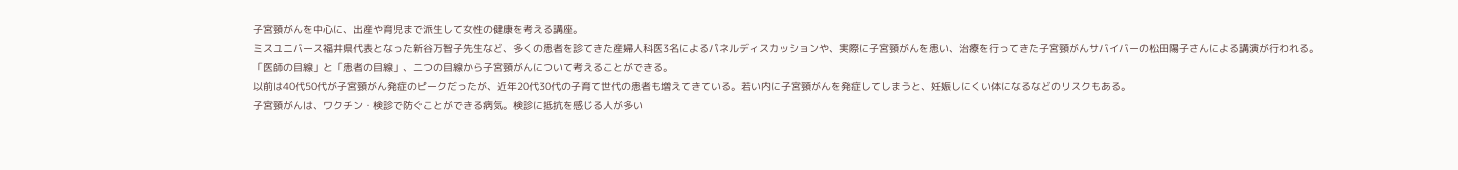子宮頸がんを中心に、出産や育児まで派生して女性の健康を考える講座。
ミスユニバース福井県代表となった新谷万智子先生など、多くの患者を診てきた産婦人科医3名によるパネルディスカッションや、実際に子宮頸がんを患い、治療を行ってきた子宮頸がんサバイバーの松田陽子さんによる講演が行われる。
「医師の目線」と「患者の目線」、二つの目線から子宮頸がんについて考えることができる。
以前は40代50代が子宮頸がん発症のピークだったが、近年20代30代の子育て世代の患者も増えてきている。若い内に子宮頸がんを発症してしまうと、妊娠しにくい体になるなどのリスクもある。
子宮頸がんは、ワクチン・検診で防ぐことができる病気。検診に抵抗を感じる人が多い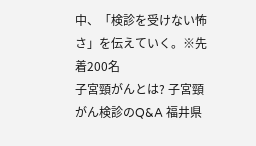中、「検診を受けない怖さ」を伝えていく。※先着200名
子宮頸がんとは? 子宮頸がん検診のQ&A 福井県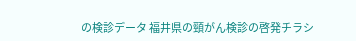の検診データ 福井県の頸がん検診の啓発チラシ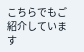こちらでもご紹介しています